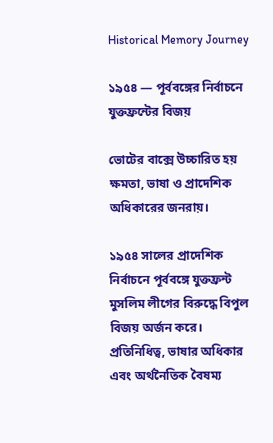Historical Memory Journey

১৯৫৪ — পূর্ববঙ্গের নির্বাচনে যুক্তফ্রন্টের বিজয়

ভোটের বাক্সে উচ্চারিত হয় ক্ষমতা, ভাষা ও প্রাদেশিক অধিকারের জনরায়।

১৯৫৪ সালের প্রাদেশিক নির্বাচনে পূর্ববঙ্গে যুক্তফ্রন্ট মুসলিম লীগের বিরুদ্ধে বিপুল বিজয় অর্জন করে। প্রতিনিধিত্ব, ভাষার অধিকার এবং অর্থনৈতিক বৈষম্য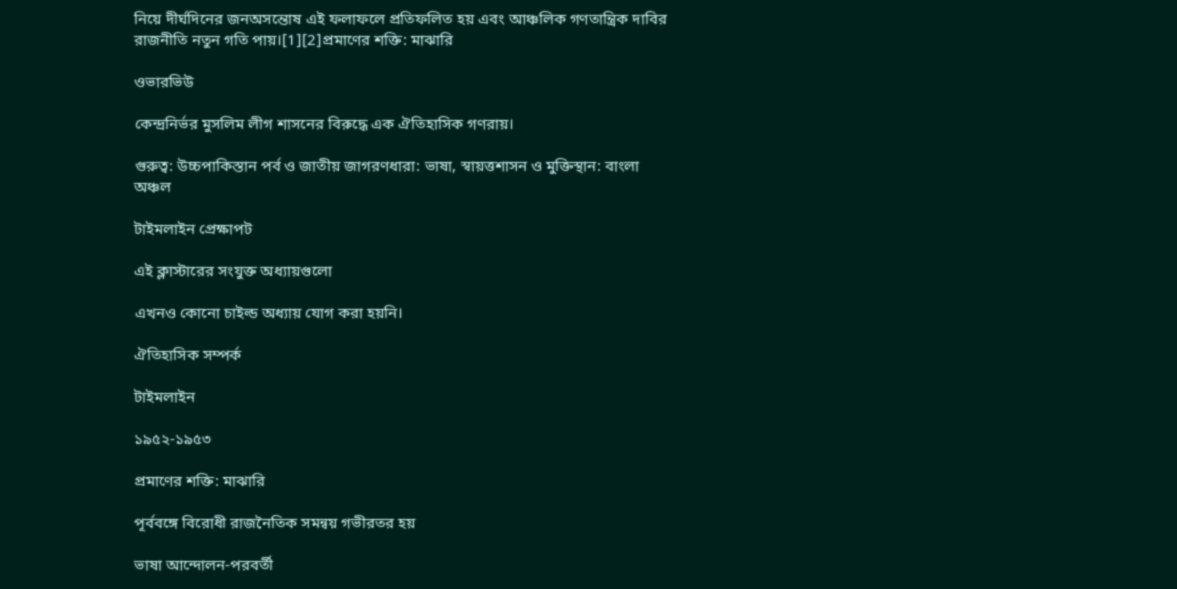নিয়ে দীর্ঘদিনের জনঅসন্তোষ এই ফলাফলে প্রতিফলিত হয় এবং আঞ্চলিক গণতান্ত্রিক দাবির রাজনীতি নতুন গতি পায়।[1][2]প্রমাণের শক্তি: মাঝারি

ওভারভিউ

কেন্দ্রনির্ভর মুসলিম লীগ শাসনের বিরুদ্ধে এক ঐতিহাসিক গণরায়।

গুরুত্ব: উচ্চপাকিস্তান পর্ব ও জাতীয় জাগরণধারা: ভাষা, স্বায়ত্তশাসন ও মুক্তিস্থান: বাংলা অঞ্চল

টাইমলাইন প্রেক্ষাপট

এই ক্লাস্টারের সংযুক্ত অধ্যায়গুলো

এখনও কোনো চাইল্ড অধ্যায় যোগ করা হয়নি।

ঐতিহাসিক সম্পর্ক

টাইমলাইন

১৯৫২-১৯৫৩

প্রমাণের শক্তি: মাঝারি

পূর্ববঙ্গে বিরোধী রাজনৈতিক সমন্বয় গভীরতর হয়

ভাষা আন্দোলন-পরবর্তী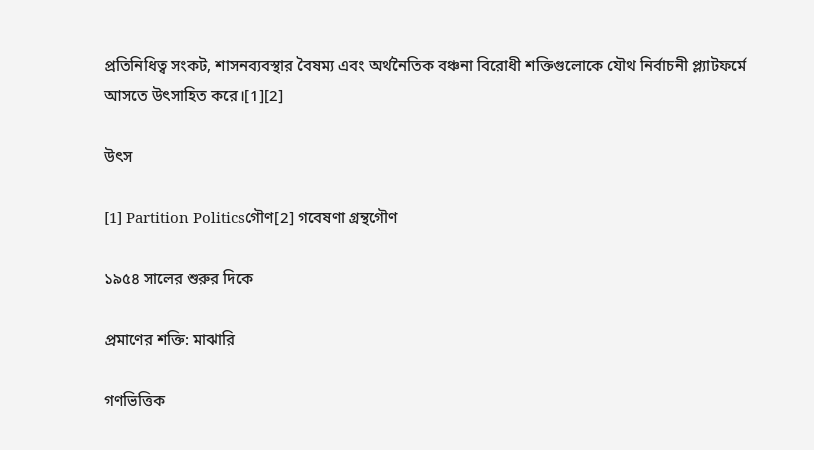প্রতিনিধিত্ব সংকট, শাসনব্যবস্থার বৈষম্য এবং অর্থনৈতিক বঞ্চনা বিরোধী শক্তিগুলোকে যৌথ নির্বাচনী প্ল্যাটফর্মে আসতে উৎসাহিত করে।[1][2]

উৎস

[1] Partition Politicsগৌণ[2] গবেষণা গ্রন্থগৌণ

১৯৫৪ সালের শুরুর দিকে

প্রমাণের শক্তি: মাঝারি

গণভিত্তিক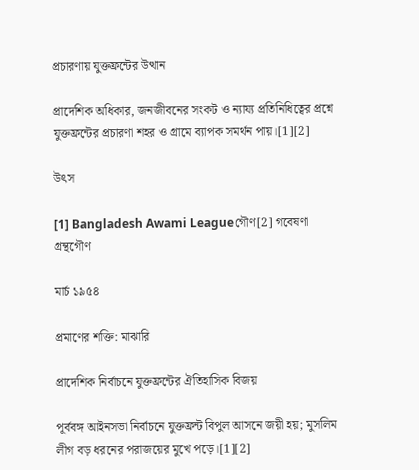প্রচারণায় যুক্তফ্রন্টের উত্থান

প্রাদেশিক অধিকার, জনজীবনের সংকট ও ন্যায্য প্রতিনিধিত্বের প্রশ্নে যুক্তফ্রন্টের প্রচারণা শহর ও গ্রামে ব্যাপক সমর্থন পায়।[1][2]

উৎস

[1] Bangladesh Awami Leagueগৌণ[2] গবেষণা গ্রন্থগৌণ

মার্চ ১৯৫৪

প্রমাণের শক্তি: মাঝারি

প্রাদেশিক নির্বাচনে যুক্তফ্রন্টের ঐতিহাসিক বিজয়

পূর্ববঙ্গ আইনসভা নির্বাচনে যুক্তফ্রন্ট বিপুল আসনে জয়ী হয়; মুসলিম লীগ বড় ধরনের পরাজয়ের মুখে পড়ে।[1][2]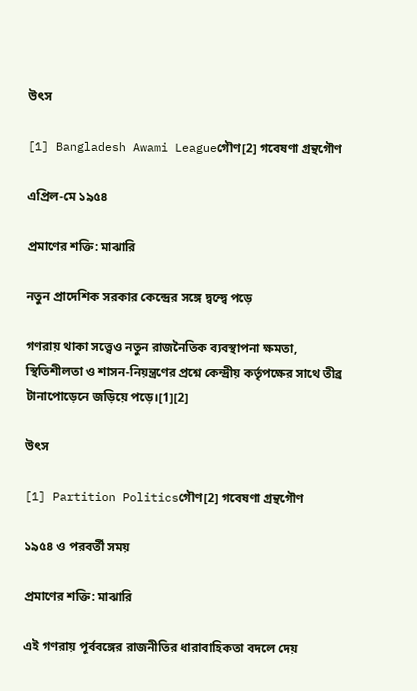উৎস

[1] Bangladesh Awami Leagueগৌণ[2] গবেষণা গ্রন্থগৌণ

এপ্রিল-মে ১৯৫৪

প্রমাণের শক্তি: মাঝারি

নতুন প্রাদেশিক সরকার কেন্দ্রের সঙ্গে দ্বন্দ্বে পড়ে

গণরায় থাকা সত্ত্বেও নতুন রাজনৈতিক ব্যবস্থাপনা ক্ষমতা, স্থিতিশীলতা ও শাসন-নিয়ন্ত্রণের প্রশ্নে কেন্দ্রীয় কর্তৃপক্ষের সাথে তীব্র টানাপোড়েনে জড়িয়ে পড়ে।[1][2]

উৎস

[1] Partition Politicsগৌণ[2] গবেষণা গ্রন্থগৌণ

১৯৫৪ ও পরবর্তী সময়

প্রমাণের শক্তি: মাঝারি

এই গণরায় পূর্ববঙ্গের রাজনীতির ধারাবাহিকতা বদলে দেয়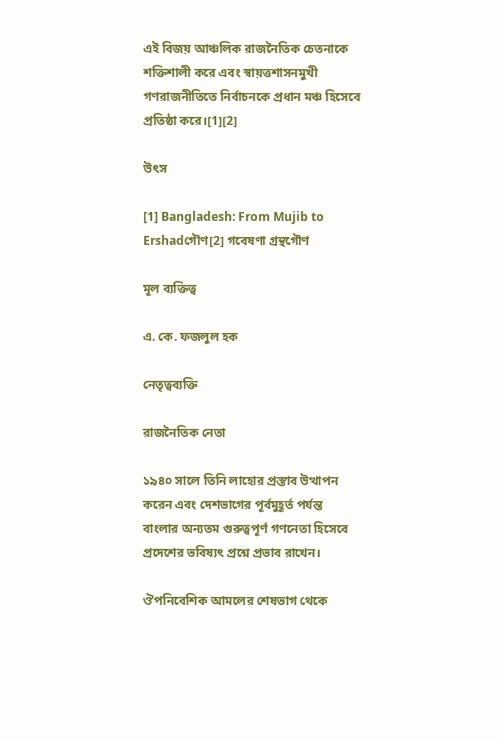এই বিজয় আঞ্চলিক রাজনৈতিক চেতনাকে শক্তিশালী করে এবং স্বায়ত্তশাসনমুখী গণরাজনীতিতে নির্বাচনকে প্রধান মঞ্চ হিসেবে প্রতিষ্ঠা করে।[1][2]

উৎস

[1] Bangladesh: From Mujib to Ershadগৌণ[2] গবেষণা গ্রন্থগৌণ

মূল ব্যক্তিত্ব

এ. কে. ফজলুল হক

নেতৃত্বব্যক্তি

রাজনৈতিক নেতা

১৯৪০ সালে তিনি লাহোর প্রস্তাব উত্থাপন করেন এবং দেশভাগের পূর্বমুহূর্ত পর্যন্ত বাংলার অন্যতম গুরুত্বপূর্ণ গণনেতা হিসেবে প্রদেশের ভবিষ্যৎ প্রশ্নে প্রভাব রাখেন।

ঔপনিবেশিক আমলের শেষভাগ থেকে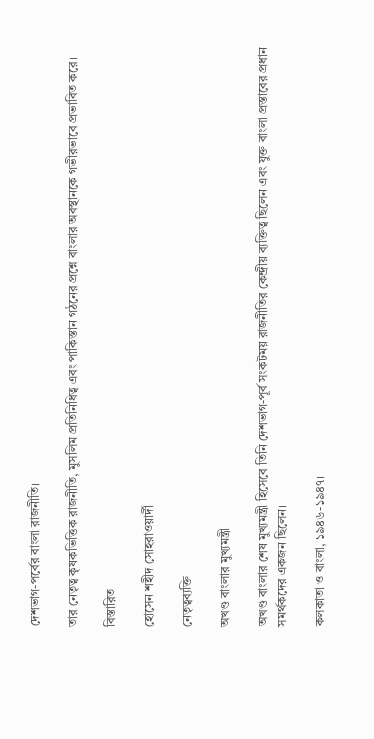দেশভাগ-পর্বের বাংলা রাজনীতি।

তার নেতৃত্ব কৃষকভিত্তিক রাজনীতি, মুসলিম প্রতিনিধিত্ব এবং পাকিস্তান গঠনের প্রশ্নে বাংলার অবস্থানকে গভীরভাবে প্রভাবিত করে।

বিস্তারিত

হোসেন শহীদ সোহরাওয়ার্দী

নেতৃত্বব্যক্তি

অখণ্ড বাংলার মুখ্যমন্ত্রী

অখণ্ড বাংলার শেষ মুখ্যমন্ত্রী হিসেবে তিনি দেশভাগ-পূর্ব সংকটময় রাজনীতির কেন্দ্রীয় ব্যক্তিত্ব ছিলেন এবং যুক্ত বাংলা প্রস্তাবের প্রধান সমর্থকদের একজন ছিলেন।

কলকাতা ও বাংলা, ১৯৪৬-১৯৪৭।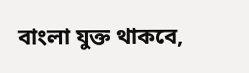বাংলা যুক্ত থাকবে,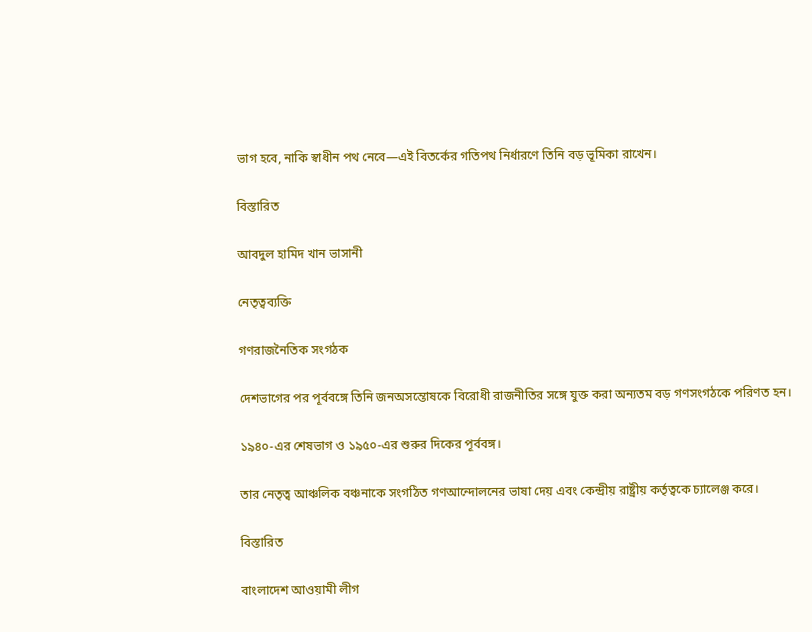ভাগ হবে, নাকি স্বাধীন পথ নেবে—এই বিতর্কের গতিপথ নির্ধারণে তিনি বড় ভূমিকা রাখেন।

বিস্তারিত

আবদুল হামিদ খান ভাসানী

নেতৃত্বব্যক্তি

গণরাজনৈতিক সংগঠক

দেশভাগের পর পূর্ববঙ্গে তিনি জনঅসন্তোষকে বিরোধী রাজনীতির সঙ্গে যুক্ত করা অন্যতম বড় গণসংগঠকে পরিণত হন।

১৯৪০-এর শেষভাগ ও ১৯৫০-এর শুরুর দিকের পূর্ববঙ্গ।

তার নেতৃত্ব আঞ্চলিক বঞ্চনাকে সংগঠিত গণআন্দোলনের ভাষা দেয় এবং কেন্দ্রীয় রাষ্ট্রীয় কর্তৃত্বকে চ্যালেঞ্জ করে।

বিস্তারিত

বাংলাদেশ আওয়ামী লীগ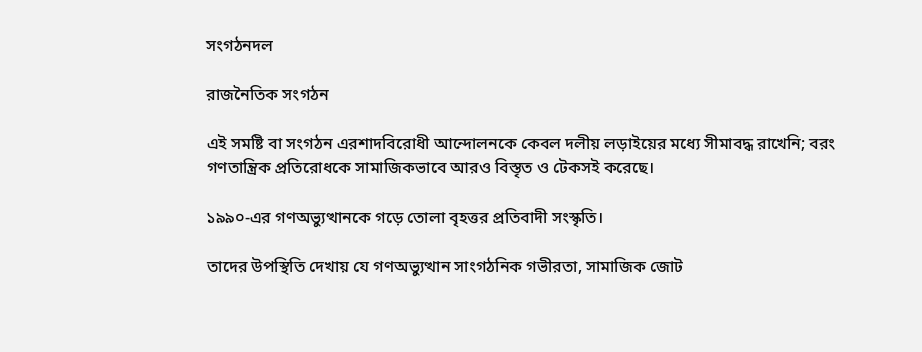সংগঠনদল

রাজনৈতিক সংগঠন

এই সমষ্টি বা সংগঠন এরশাদবিরোধী আন্দোলনকে কেবল দলীয় লড়াইয়ের মধ্যে সীমাবদ্ধ রাখেনি; বরং গণতান্ত্রিক প্রতিরোধকে সামাজিকভাবে আরও বিস্তৃত ও টেকসই করেছে।

১৯৯০-এর গণঅভ্যুত্থানকে গড়ে তোলা বৃহত্তর প্রতিবাদী সংস্কৃতি।

তাদের উপস্থিতি দেখায় যে গণঅভ্যুত্থান সাংগঠনিক গভীরতা, সামাজিক জোট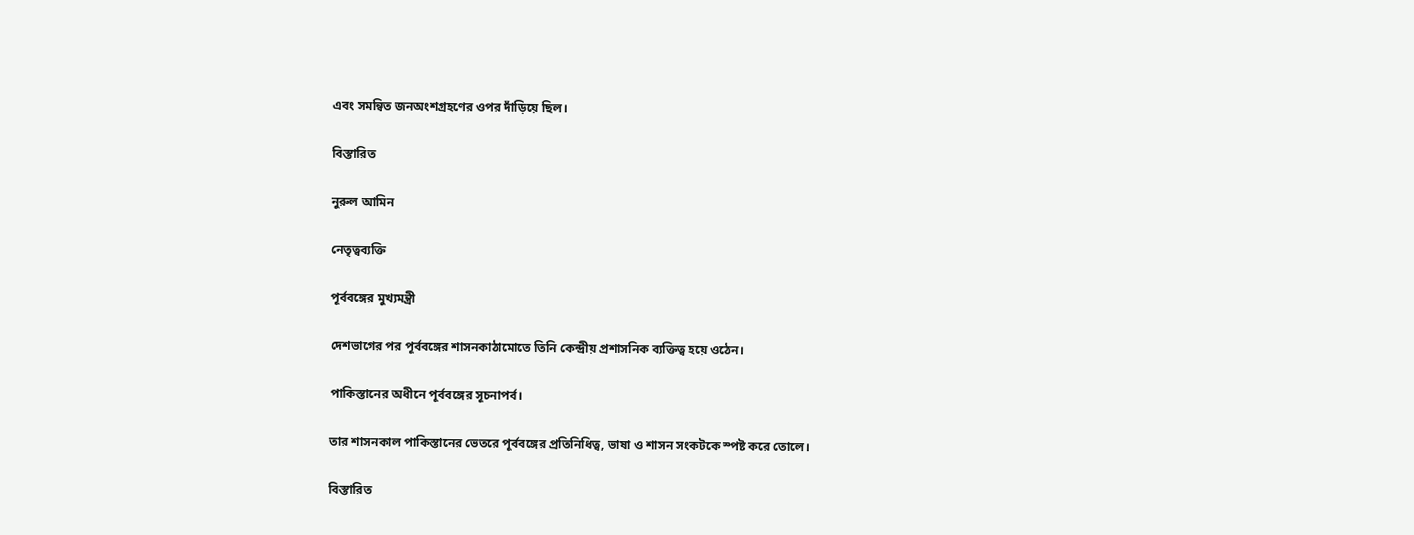এবং সমন্বিত জনঅংশগ্রহণের ওপর দাঁড়িয়ে ছিল।

বিস্তারিত

নুরুল আমিন

নেতৃত্বব্যক্তি

পূর্ববঙ্গের মুখ্যমন্ত্রী

দেশভাগের পর পূর্ববঙ্গের শাসনকাঠামোতে তিনি কেন্দ্রীয় প্রশাসনিক ব্যক্তিত্ব হয়ে ওঠেন।

পাকিস্তানের অধীনে পূর্ববঙ্গের সূচনাপর্ব।

তার শাসনকাল পাকিস্তানের ভেতরে পূর্ববঙ্গের প্রতিনিধিত্ব, ভাষা ও শাসন সংকটকে স্পষ্ট করে তোলে।

বিস্তারিত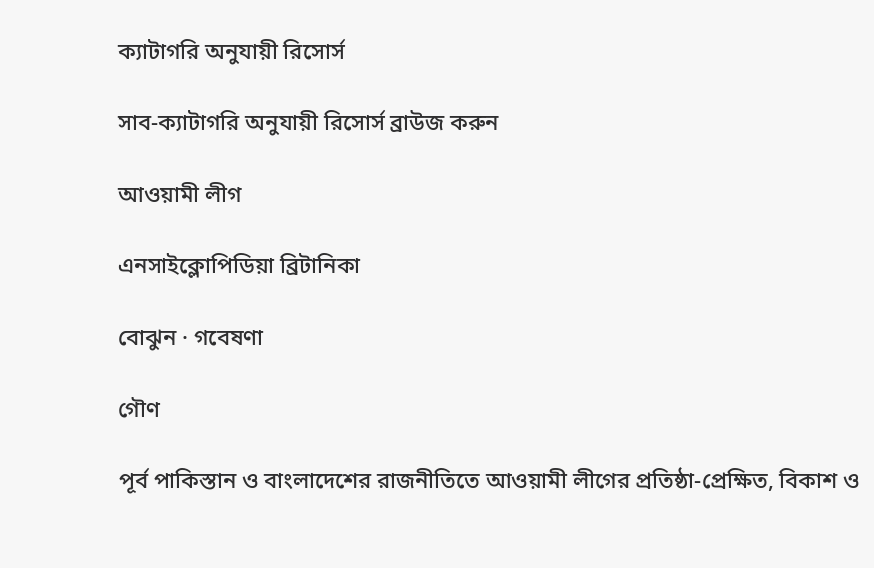ক্যাটাগরি অনুযায়ী রিসোর্স

সাব-ক্যাটাগরি অনুযায়ী রিসোর্স ব্রাউজ করুন

আওয়ামী লীগ

এনসাইক্লোপিডিয়া ব্রিটানিকা

বোঝুন · গবেষণা

গৌণ

পূর্ব পাকিস্তান ও বাংলাদেশের রাজনীতিতে আওয়ামী লীগের প্রতিষ্ঠা-প্রেক্ষিত, বিকাশ ও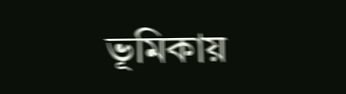ভূমিকায়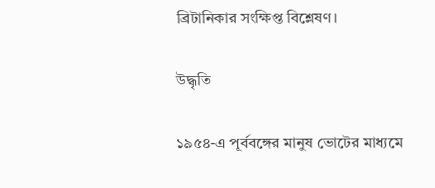ব্রিটানিকার সংক্ষিপ্ত বিশ্লেষণ।

উদ্ধৃতি

১৯৫৪-এ পূর্ববঙ্গের মানুষ ভোটের মাধ্যমে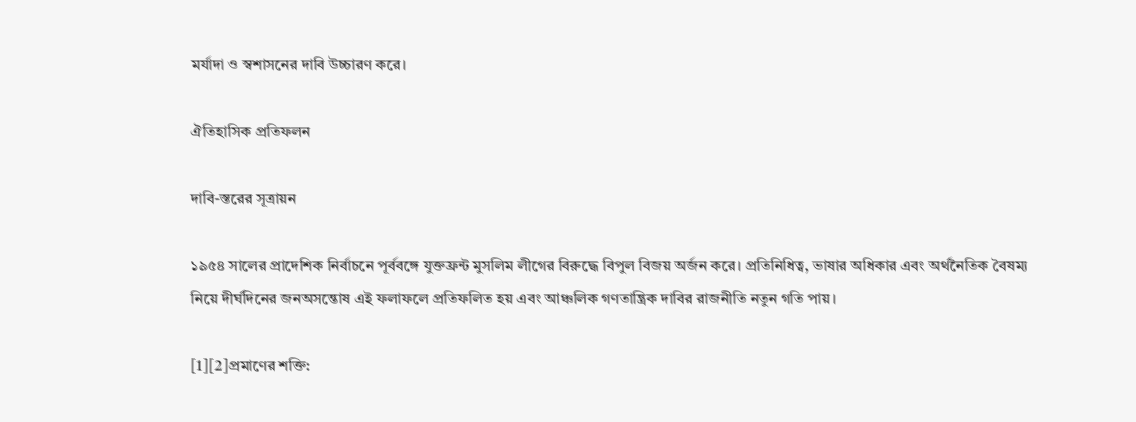মর্যাদা ও স্বশাসনের দাবি উচ্চারণ করে।

ঐতিহাসিক প্রতিফলন

দাবি-স্তরের সূত্রায়ন

১৯৫৪ সালের প্রাদেশিক নির্বাচনে পূর্ববঙ্গে যুক্তফ্রন্ট মুসলিম লীগের বিরুদ্ধে বিপুল বিজয় অর্জন করে। প্রতিনিধিত্ব, ভাষার অধিকার এবং অর্থনৈতিক বৈষম্য নিয়ে দীর্ঘদিনের জনঅসন্তোষ এই ফলাফলে প্রতিফলিত হয় এবং আঞ্চলিক গণতান্ত্রিক দাবির রাজনীতি নতুন গতি পায়।

[1][2]প্রমাণের শক্তি: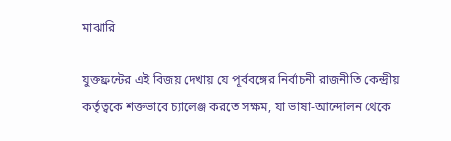মাঝারি

যুক্তফ্রন্টের এই বিজয় দেখায় যে পূর্ববঙ্গের নির্বাচনী রাজনীতি কেন্দ্রীয় কর্তৃত্বকে শক্তভাবে চ্যালেঞ্জ করতে সক্ষম, যা ভাষা-আন্দোলন থেকে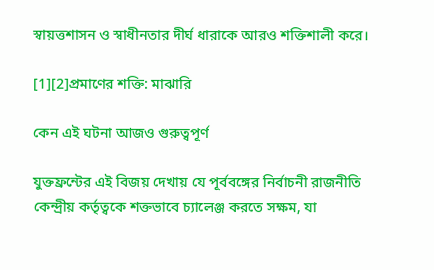স্বায়ত্তশাসন ও স্বাধীনতার দীর্ঘ ধারাকে আরও শক্তিশালী করে।

[1][2]প্রমাণের শক্তি: মাঝারি

কেন এই ঘটনা আজও গুরুত্বপূর্ণ

যুক্তফ্রন্টের এই বিজয় দেখায় যে পূর্ববঙ্গের নির্বাচনী রাজনীতি কেন্দ্রীয় কর্তৃত্বকে শক্তভাবে চ্যালেঞ্জ করতে সক্ষম, যা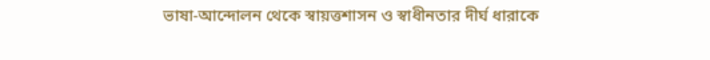ভাষা-আন্দোলন থেকে স্বায়ত্তশাসন ও স্বাধীনতার দীর্ঘ ধারাকে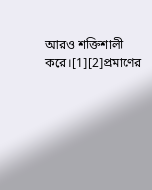আরও শক্তিশালী করে।[1][2]প্রমাণের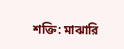শক্তি: মাঝারি